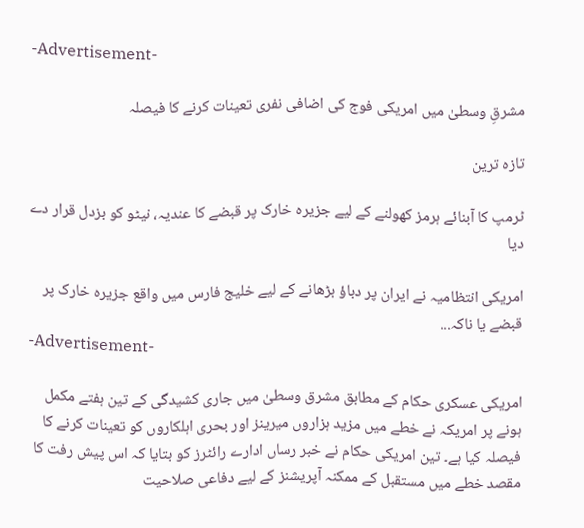-Advertisement-

مشرقِ وسطیٰ میں امریکی فوج کی اضافی نفری تعینات کرنے کا فیصلہ

تازہ ترین

ٹرمپ کا آبنائے ہرمز کھولنے کے لیے جزیرہ خارک پر قبضے کا عندیہ، نیٹو کو بزدل قرار دے دیا

امریکی انتظامیہ نے ایران پر دباؤ بڑھانے کے لیے خلیج فارس میں واقع جزیرہ خارک پر قبضے یا ناکہ...
-Advertisement-

امریکی عسکری حکام کے مطابق مشرق وسطیٰ میں جاری کشیدگی کے تین ہفتے مکمل ہونے پر امریکہ نے خطے میں مزید ہزاروں میرینز اور بحری اہلکاروں کو تعینات کرنے کا فیصلہ کیا ہے۔ تین امریکی حکام نے خبر رساں ادارے رائٹرز کو بتایا کہ اس پیش رفت کا مقصد خطے میں مستقبل کے ممکنہ آپریشنز کے لیے دفاعی صلاحیت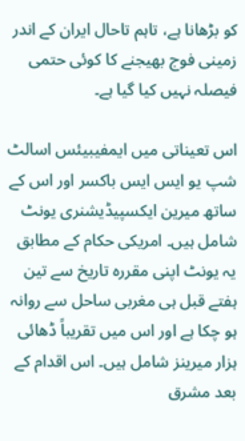کو بڑھانا ہے، تاہم تاحال ایران کے اندر زمینی فوج بھیجنے کا کوئی حتمی فیصلہ نہیں کیا گیا ہے۔

اس تعیناتی میں ایمفیبیئس اسالٹ شپ یو ایس ایس باکسر اور اس کے ساتھ میرین ایکسپیڈیشنری یونٹ شامل ہیں۔ امریکی حکام کے مطابق یہ یونٹ اپنی مقررہ تاریخ سے تین ہفتے قبل ہی مغربی ساحل سے روانہ ہو چکا ہے اور اس میں تقریباً ڈھائی ہزار میرینز شامل ہیں۔ اس اقدام کے بعد مشرق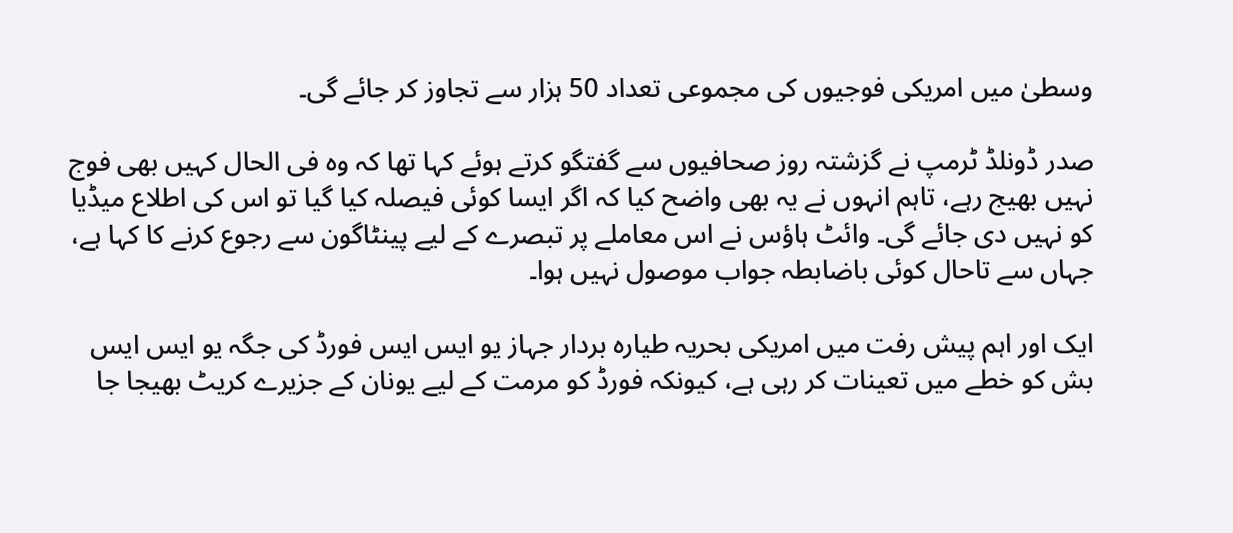وسطیٰ میں امریکی فوجیوں کی مجموعی تعداد 50 ہزار سے تجاوز کر جائے گی۔

صدر ڈونلڈ ٹرمپ نے گزشتہ روز صحافیوں سے گفتگو کرتے ہوئے کہا تھا کہ وہ فی الحال کہیں بھی فوج نہیں بھیج رہے، تاہم انہوں نے یہ بھی واضح کیا کہ اگر ایسا کوئی فیصلہ کیا گیا تو اس کی اطلاع میڈیا کو نہیں دی جائے گی۔ وائٹ ہاؤس نے اس معاملے پر تبصرے کے لیے پینٹاگون سے رجوع کرنے کا کہا ہے، جہاں سے تاحال کوئی باضابطہ جواب موصول نہیں ہوا۔

ایک اور اہم پیش رفت میں امریکی بحریہ طیارہ بردار جہاز یو ایس ایس فورڈ کی جگہ یو ایس ایس بش کو خطے میں تعینات کر رہی ہے، کیونکہ فورڈ کو مرمت کے لیے یونان کے جزیرے کریٹ بھیجا جا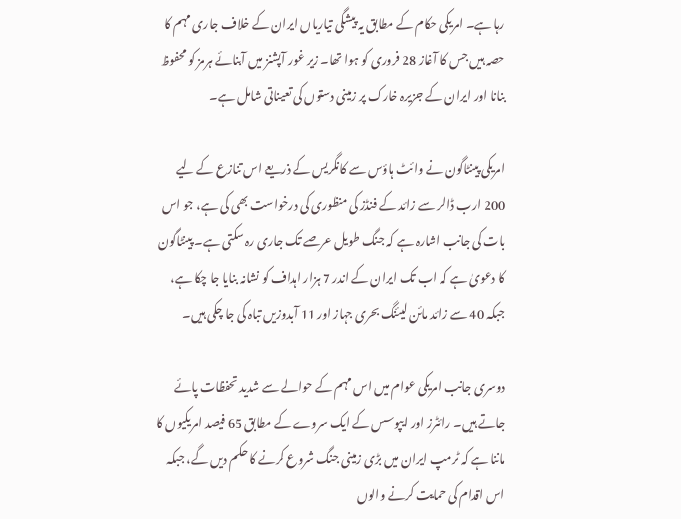رہا ہے۔ امریکی حکام کے مطابق یہ پیشگی تیاریاں ایران کے خلاف جاری مہم کا حصہ ہیں جس کا آغاز 28 فروری کو ہوا تھا۔ زیر غور آپشنز میں آبنائے ہرمز کو محفوظ بنانا اور ایران کے جزیرہ خارک پر زمینی دستوں کی تعیناتی شامل ہے۔

امریکی پینٹاگون نے وائٹ ہاؤس سے کانگریس کے ذریعے اس تنازع کے لیے 200 ارب ڈالر سے زائد کے فنڈز کی منظوری کی درخواست بھی کی ہے، جو اس بات کی جانب اشارہ ہے کہ جنگ طویل عرصے تک جاری رہ سکتی ہے۔ پینٹاگون کا دعویٰ ہے کہ اب تک ایران کے اندر 7 ہزار اہداف کو نشانہ بنایا جا چکا ہے، جبکہ 40 سے زائد مائن لیئنگ بحری جہاز اور 11 آبدوزیں تباہ کی جا چکی ہیں۔

دوسری جانب امریکی عوام میں اس مہم کے حوالے سے شدید تحفظات پائے جاتے ہیں۔ رائٹرز اور ایپوسس کے ایک سروے کے مطابق 65 فیصد امریکیوں کا ماننا ہے کہ ٹرمپ ایران میں بڑی زمینی جنگ شروع کرنے کا حکم دیں گے، جبکہ اس اقدام کی حمایت کرنے والوں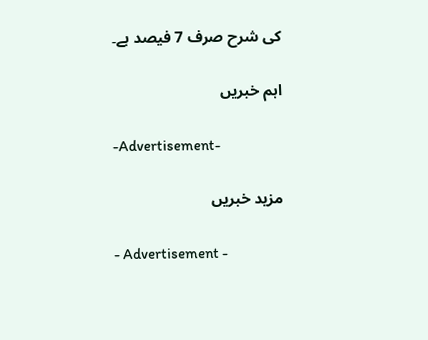کی شرح صرف 7 فیصد ہے۔

اہم خبریں

-Advertisement-

مزید خبریں

- Advertisement -